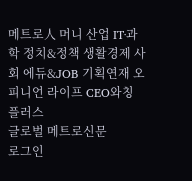메트로人 머니 산업 IT·과학 정치&정책 생활경제 사회 에듀&JOB 기획연재 오피니언 라이프 CEO와칭 플러스
글로벌 메트로신문
로그인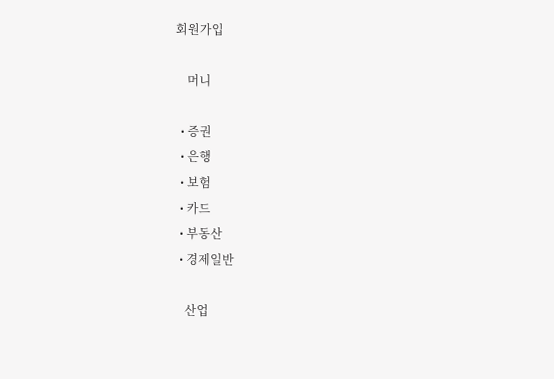회원가입

    머니

  • 증권
  • 은행
  • 보험
  • 카드
  • 부동산
  • 경제일반

    산업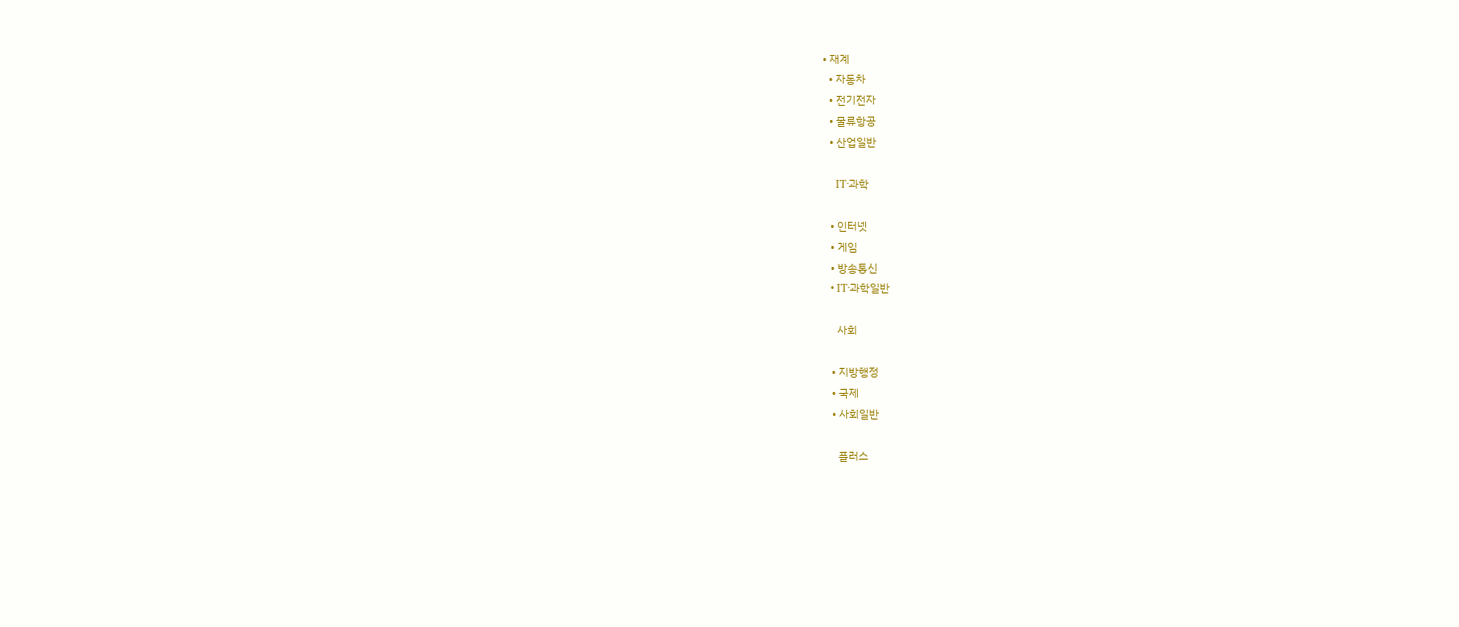• 재계
  • 자동차
  • 전기전자
  • 물류항공
  • 산업일반

    IT·과학

  • 인터넷
  • 게임
  • 방송통신
  • IT·과학일반

    사회

  • 지방행정
  • 국제
  • 사회일반

    플러스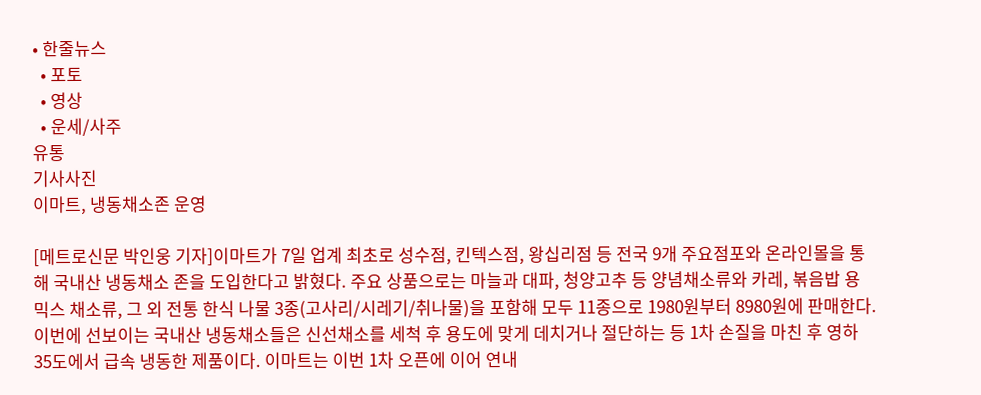• 한줄뉴스
  • 포토
  • 영상
  • 운세/사주
유통
기사사진
이마트, 냉동채소존 운영

[메트로신문 박인웅 기자]이마트가 7일 업계 최초로 성수점, 킨텍스점, 왕십리점 등 전국 9개 주요점포와 온라인몰을 통해 국내산 냉동채소 존을 도입한다고 밝혔다. 주요 상품으로는 마늘과 대파, 청양고추 등 양념채소류와 카레, 볶음밥 용 믹스 채소류, 그 외 전통 한식 나물 3종(고사리/시레기/취나물)을 포함해 모두 11종으로 1980원부터 8980원에 판매한다. 이번에 선보이는 국내산 냉동채소들은 신선채소를 세척 후 용도에 맞게 데치거나 절단하는 등 1차 손질을 마친 후 영하 35도에서 급속 냉동한 제품이다. 이마트는 이번 1차 오픈에 이어 연내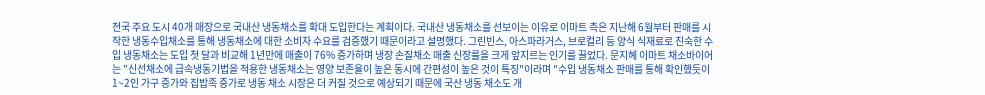전국 주요 도시 40개 매장으로 국내산 냉동채소를 확대 도입한다는 계획이다. 국내산 냉동채소를 선보이는 이유로 이마트 측은 지난해 6월부터 판매를 시작한 냉동수입채소를 통해 냉동채소에 대한 소비자 수요를 검증했기 때문이라고 설명했다. 그린빈스, 아스파라거스, 브로컬리 등 양식 식재료로 친숙한 수입 냉동채소는 도입 첫 달과 비교해 1년만에 매출이 76% 증가하며 냉장 손질채소 매출 신장률을 크게 앞지르는 인기를 끌었다. 문지혜 이마트 채소바이어는 "신선채소에 급속냉동기법을 적용한 냉동채소는 영양 보존율이 높은 동시에 간편성이 높은 것이 특징"이라며 "수입 냉동채소 판매를 통해 확인했듯이 1~2인 가구 증가와 집밥족 증가로 냉동 채소 시장은 더 커질 것으로 예상되기 때문에 국산 냉동 채소도 개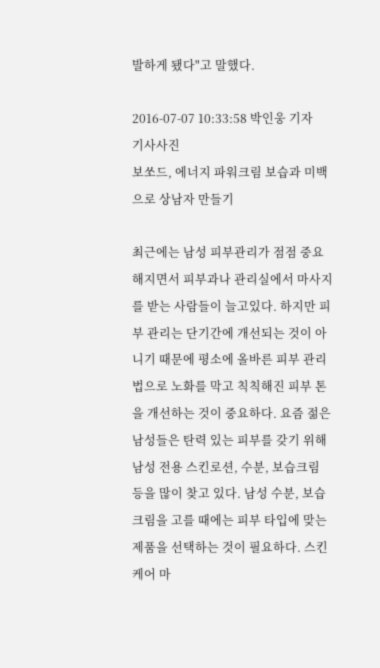발하게 됐다"고 말했다.

2016-07-07 10:33:58 박인웅 기자
기사사진
보쏘드, 에너지 파워크림 보습과 미백으로 상남자 만들기

최근에는 남성 피부관리가 점점 중요해지면서 피부과나 관리실에서 마사지를 받는 사람들이 늘고있다. 하지만 피부 관리는 단기간에 개선되는 것이 아니기 때문에 평소에 올바른 피부 관리법으로 노화를 막고 칙칙해진 피부 톤을 개선하는 것이 중요하다. 요즘 젊은 남성들은 탄력 있는 피부를 갖기 위해 남성 전용 스킨로션, 수분, 보습크림 등을 많이 찾고 있다. 남성 수분, 보습크림을 고를 때에는 피부 타입에 맞는 제품을 선택하는 것이 필요하다. 스킨케어 마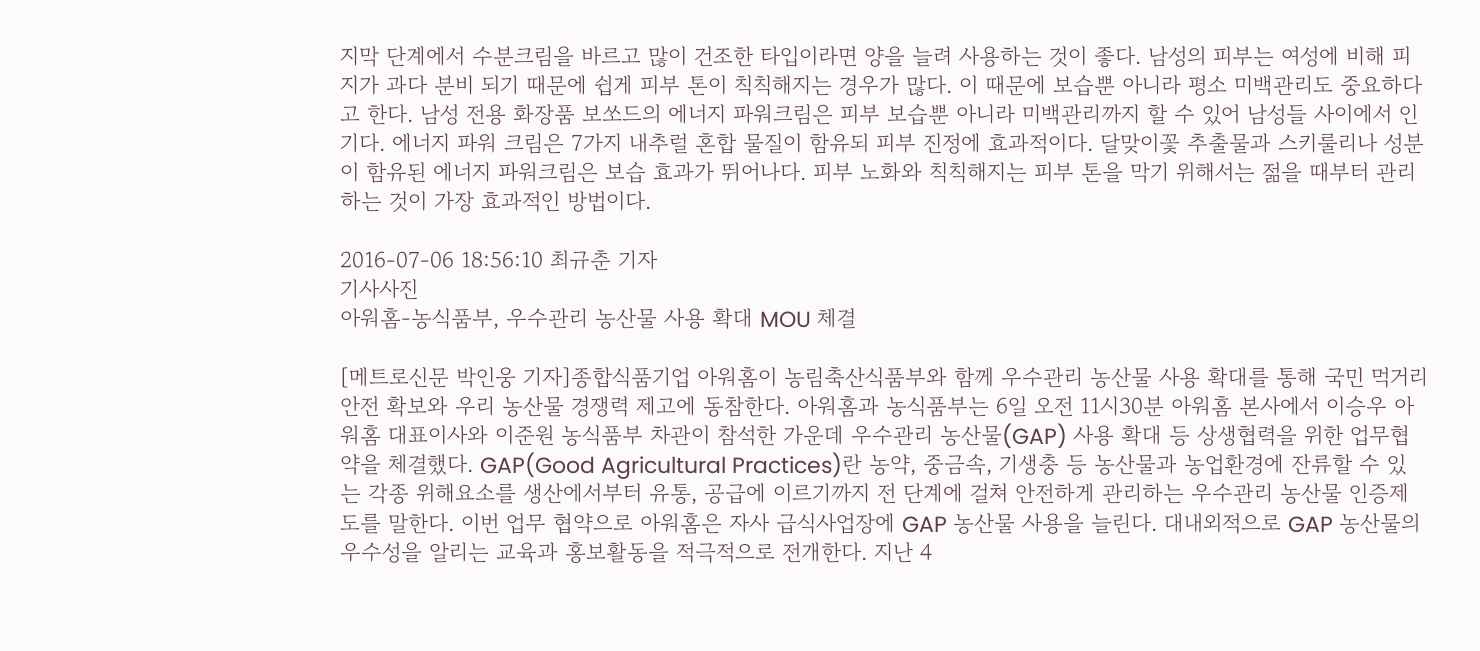지막 단계에서 수분크림을 바르고 많이 건조한 타입이라면 양을 늘려 사용하는 것이 좋다. 남성의 피부는 여성에 비해 피지가 과다 분비 되기 때문에 쉽게 피부 톤이 칙칙해지는 경우가 많다. 이 때문에 보습뿐 아니라 평소 미백관리도 중요하다고 한다. 남성 전용 화장품 보쏘드의 에너지 파워크림은 피부 보습뿐 아니라 미백관리까지 할 수 있어 남성들 사이에서 인기다. 에너지 파워 크림은 7가지 내추럴 혼합 물질이 함유되 피부 진정에 효과적이다. 달맞이꽃 추출물과 스키룰리나 성분이 함유된 에너지 파워크림은 보습 효과가 뛰어나다. 피부 노화와 칙칙해지는 피부 톤을 막기 위해서는 젊을 때부터 관리하는 것이 가장 효과적인 방법이다.

2016-07-06 18:56:10 최규춘 기자
기사사진
아워홈-농식품부, 우수관리 농산물 사용 확대 MOU 체결

[메트로신문 박인웅 기자]종합식품기업 아워홈이 농림축산식품부와 함께 우수관리 농산물 사용 확대를 통해 국민 먹거리 안전 확보와 우리 농산물 경쟁력 제고에 동참한다. 아워홈과 농식품부는 6일 오전 11시30분 아워홈 본사에서 이승우 아워홈 대표이사와 이준원 농식품부 차관이 참석한 가운데 우수관리 농산물(GAP) 사용 확대 등 상생협력을 위한 업무협약을 체결했다. GAP(Good Agricultural Practices)란 농약, 중금속, 기생충 등 농산물과 농업환경에 잔류할 수 있는 각종 위해요소를 생산에서부터 유통, 공급에 이르기까지 전 단계에 걸쳐 안전하게 관리하는 우수관리 농산물 인증제도를 말한다. 이번 업무 협약으로 아워홈은 자사 급식사업장에 GAP 농산물 사용을 늘린다. 대내외적으로 GAP 농산물의 우수성을 알리는 교육과 홍보활동을 적극적으로 전개한다. 지난 4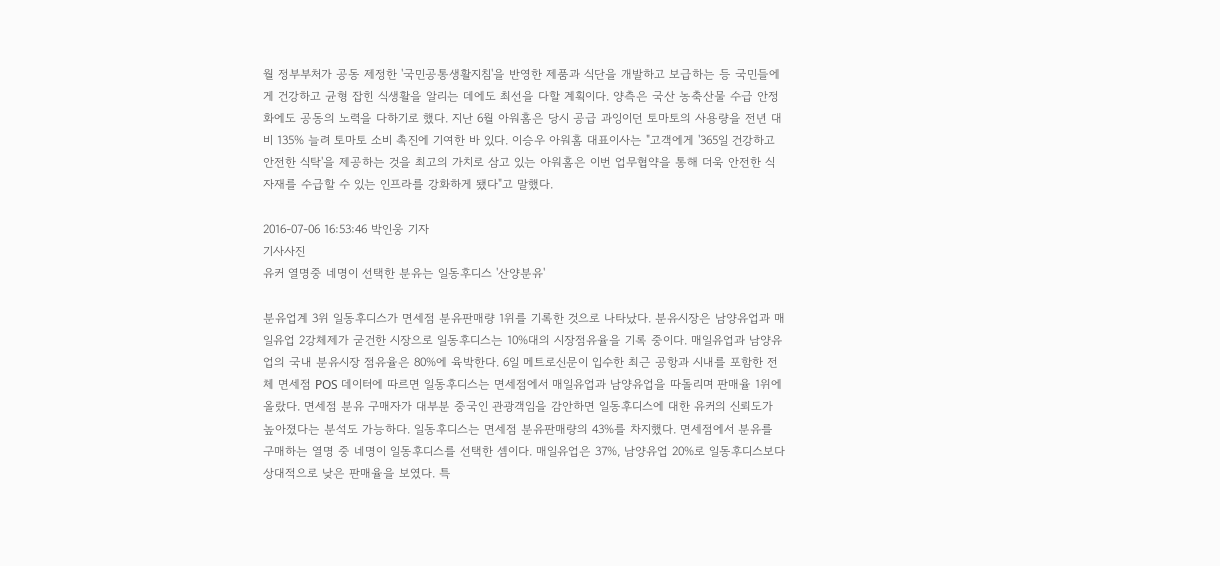월 정부부처가 공동 제정한 '국민공통생활지침'을 반영한 제품과 식단을 개발하고 보급하는 등 국민들에게 건강하고 균형 잡힌 식생활을 알리는 데에도 최선을 다할 계획이다. 양측은 국산 농축산물 수급 안정화에도 공동의 노력을 다하기로 했다. 지난 6월 아워홈은 당시 공급 과잉이던 토마토의 사용량을 전년 대비 135% 늘려 토마토 소비 촉진에 기여한 바 있다. 이승우 아워홈 대표이사는 "고객에게 '365일 건강하고 안전한 식탁'을 제공하는 것을 최고의 가치로 삼고 있는 아워홈은 이번 업무협약을 통해 더욱 안전한 식자재를 수급할 수 있는 인프라를 강화하게 됐다"고 말했다.

2016-07-06 16:53:46 박인웅 기자
기사사진
유커 열명중 네명이 선택한 분유는 일동후디스 '산양분유'

분유업계 3위 일동후디스가 면세점 분유판매량 1위를 기록한 것으로 나타났다. 분유시장은 남양유업과 매일유업 2강체제가 굳건한 시장으로 일동후디스는 10%대의 시장점유율을 기록 중이다. 매일유업과 남양유업의 국내 분유시장 점유율은 80%에 육박한다. 6일 메트로신문이 입수한 최근 공항과 시내를 포함한 전체 면세점 POS 데이터에 따르면 일동후디스는 면세점에서 매일유업과 남양유업을 따돌리며 판매율 1위에 올랐다. 면세점 분유 구매자가 대부분 중국인 관광객임을 감안하면 일동후디스에 대한 유커의 신뢰도가 높아졌다는 분석도 가능하다. 일동후디스는 면세점 분유판매량의 43%를 차지했다. 면세점에서 분유를 구매하는 열명 중 네명이 일동후디스를 선택한 셈이다. 매일유업은 37%, 남양유업 20%로 일동후디스보다 상대적으로 낮은 판매율을 보였다. 특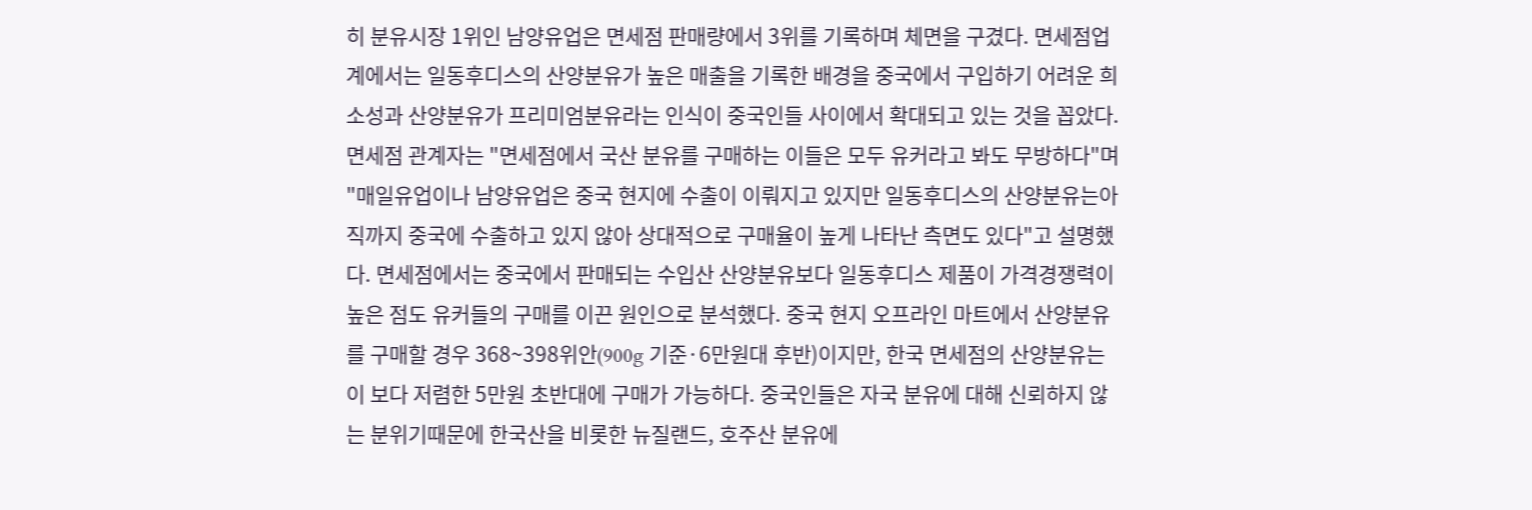히 분유시장 1위인 남양유업은 면세점 판매량에서 3위를 기록하며 체면을 구겼다. 면세점업계에서는 일동후디스의 산양분유가 높은 매출을 기록한 배경을 중국에서 구입하기 어려운 희소성과 산양분유가 프리미엄분유라는 인식이 중국인들 사이에서 확대되고 있는 것을 꼽았다. 면세점 관계자는 "면세점에서 국산 분유를 구매하는 이들은 모두 유커라고 봐도 무방하다"며 "매일유업이나 남양유업은 중국 현지에 수출이 이뤄지고 있지만 일동후디스의 산양분유는아직까지 중국에 수출하고 있지 않아 상대적으로 구매율이 높게 나타난 측면도 있다"고 설명했다. 면세점에서는 중국에서 판매되는 수입산 산양분유보다 일동후디스 제품이 가격경쟁력이 높은 점도 유커들의 구매를 이끈 원인으로 분석했다. 중국 현지 오프라인 마트에서 산양분유를 구매할 경우 368~398위안(900g 기준·6만원대 후반)이지만, 한국 면세점의 산양분유는 이 보다 저렴한 5만원 초반대에 구매가 가능하다. 중국인들은 자국 분유에 대해 신뢰하지 않는 분위기때문에 한국산을 비롯한 뉴질랜드, 호주산 분유에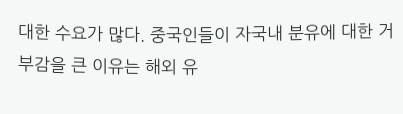대한 수요가 많다. 중국인들이 자국내 분유에 대한 거부감을 큰 이유는 해외 유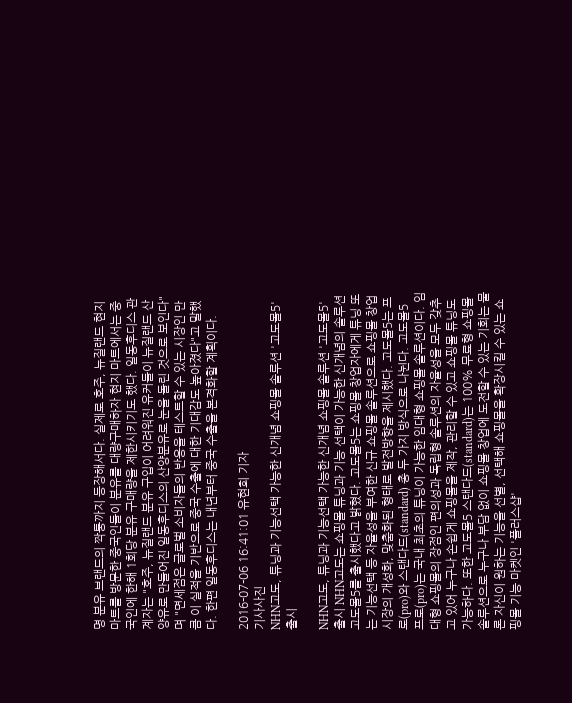명 분유 브랜드의 짝퉁까지 등장해서다. 실제로 호주, 뉴질랜드 현지 마트를 방문한 중국인들이 분유를 대량구매하자 현지 마트에서는 중국인에 한해 1회당 분유 구매량을 제한시키기도 했다. 일동후디스 관계자는 "호주, 뉴질랜드 분유 구입이 어려워진 유커들이 뉴질랜드 산양유로 만들어진 일동후디스의 산양분유로 눈을 돌린 것으로 보인다"며 "면세점은 글로벌 소비자들의 반응을 테스트할 수 있는 시장인 만큼 이 실적을 기반으로 중국 수출에 대한 기대감도 높아졌다"고 말했다. 한편 일동후디스는 내년부터 중국 수출을 본격화할 계획이다.

2016-07-06 16:41:01 유현희 기자
기사사진
NHN고도, 튜닝과 기능선택 가능한 신개념 쇼핑몰 솔루션 '고도몰5' 출시

NHN고도, 튜닝과 기능선택 가능한 신개념 쇼핑몰 솔루션 '고도몰5' 출시 NHN고도는 쇼핑몰 튜닝과 기능 선택이 가능한 신개념의 솔루션 고도몰5를 출시했다고 밝혔다. 고도몰5는 쇼핑몰 창업자에게 튜닝 또는 기능선택 등 자율성을 부여한 신규 쇼핑몰 솔루션으로 쇼핑몰 창업시장의 개성화, 맞춤화된 형태로 발전방향을 제시했다. 고도몰5는 프로(pro)와 스탠다드(standard) 총 두 가지 방식으로 나뉜다. 고도몰5 프로(pro)는 국내 최초의 튜닝이 가능한 임대형 쇼핑몰 솔루션이다. 임대형 쇼핑몰의 장점인 편의성과 독립형 솔루션의 자율성을 모두 갖추고 있어 누구나 손쉽게 쇼핑몰을 제작, 관리할 수 있고 쇼핑몰 튜닝도 가능하다. 또한 고도몰5 스탠다드(standard)는 100% 무료형 쇼핑몰 솔루션으로 누구나 부담 없이 쇼핑몰 창업에 도전할 수 있는 기회는 물론 자신이 원하는 기능을 선별, 선택해 쇼핑몰을 확장시킬 수 있는 쇼핑몰 기능 마켓인 '플러스샵'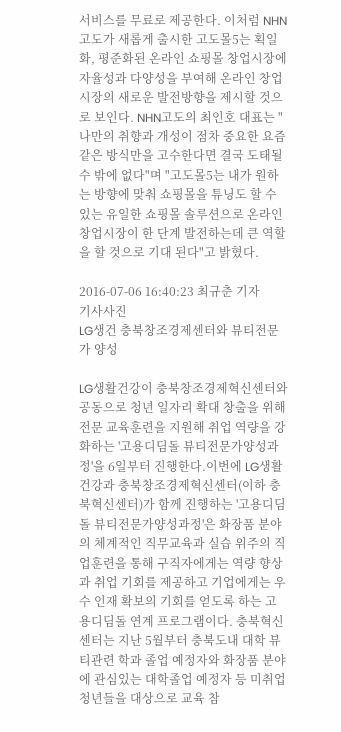서비스를 무료로 제공한다. 이처럼 NHN고도가 새롭게 출시한 고도몰5는 획일화, 평준화된 온라인 쇼핑몰 창업시장에 자율성과 다양성을 부여해 온라인 창업시장의 새로운 발전방향을 제시할 것으로 보인다. NHN고도의 최인호 대표는 "나만의 취향과 개성이 점차 중요한 요즘 같은 방식만을 고수한다면 결국 도태될 수 밖에 없다"며 "고도몰5는 내가 원하는 방향에 맞춰 쇼핑몰을 튜닝도 할 수 있는 유일한 쇼핑몰 솔루션으로 온라인 창업시장이 한 단계 발전하는데 큰 역할을 할 것으로 기대 된다"고 밝혔다.

2016-07-06 16:40:23 최규춘 기자
기사사진
LG생건 충북창조경제센터와 뷰티전문가 양성

LG생활건강이 충북창조경제혁신센터와 공동으로 청년 일자리 확대 창출을 위해 전문 교육훈련을 지원해 취업 역량을 강화하는 '고용디딤돌 뷰티전문가양성과정'을 6일부터 진행한다.이번에 LG생활건강과 충북창조경제혁신센터(이하 충북혁신센터)가 함께 진행하는 '고용디딤돌 뷰티전문가양성과정'은 화장품 분야의 체계적인 직무교육과 실습 위주의 직업훈련을 통해 구직자에게는 역량 향상과 취업 기회를 제공하고 기업에게는 우수 인재 확보의 기회를 얻도록 하는 고용디딤돌 연계 프로그램이다. 충북혁신센터는 지난 5월부터 충북도내 대학 뷰티관련 학과 졸업 예정자와 화장품 분야에 관심있는 대학졸업 예정자 등 미취업 청년들을 대상으로 교육 참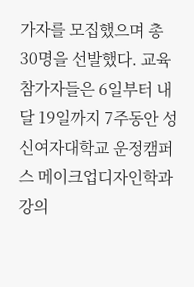가자를 모집했으며 총 30명을 선발했다. 교육 참가자들은 6일부터 내달 19일까지 7주동안 성신여자대학교 운정캠퍼스 메이크업디자인학과 강의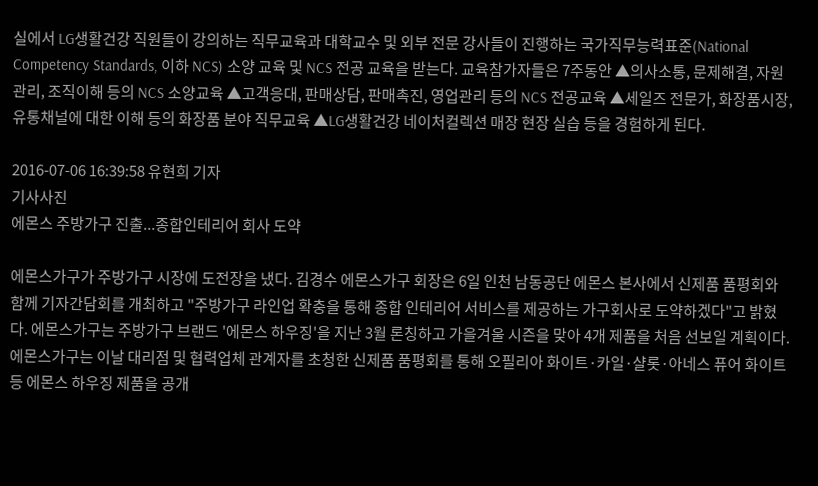실에서 LG생활건강 직원들이 강의하는 직무교육과 대학교수 및 외부 전문 강사들이 진행하는 국가직무능력표준(National Competency Standards, 이하 NCS) 소양 교육 및 NCS 전공 교육을 받는다. 교육참가자들은 7주동안 ▲의사소통, 문제해결, 자원관리, 조직이해 등의 NCS 소양교육 ▲고객응대, 판매상담, 판매촉진, 영업관리 등의 NCS 전공교육 ▲세일즈 전문가, 화장품시장, 유통채널에 대한 이해 등의 화장품 분야 직무교육 ▲LG생활건강 네이처컬렉션 매장 현장 실습 등을 경험하게 된다.

2016-07-06 16:39:58 유현희 기자
기사사진
에몬스 주방가구 진출...종합인테리어 회사 도약

에몬스가구가 주방가구 시장에 도전장을 냈다. 김경수 에몬스가구 회장은 6일 인천 남동공단 에몬스 본사에서 신제품 품평회와 함께 기자간담회를 개최하고 "주방가구 라인업 확충을 통해 종합 인테리어 서비스를 제공하는 가구회사로 도약하겠다"고 밝혔다. 에몬스가구는 주방가구 브랜드 '에몬스 하우징'을 지난 3월 론칭하고 가을겨울 시즌을 맞아 4개 제품을 처음 선보일 계획이다. 에몬스가구는 이날 대리점 및 협력업체 관계자를 초청한 신제품 품평회를 통해 오필리아 화이트·카일·샬롯·아네스 퓨어 화이트 등 에몬스 하우징 제품을 공개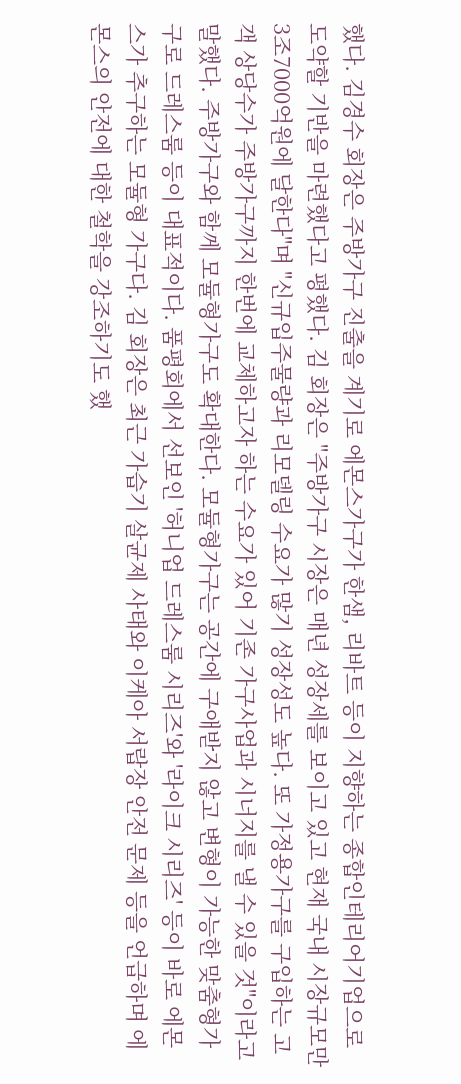했다. 김경수 회장은 주방가구 진출을 계기로 에몬스가구가 한샘, 리바트 등이 지향하는 종합인테리어기업으로 도약할 기반을 마련했다고 평했다. 김 회장은 "주방가구 시장은 매년 성장세를 보이고 있고 현재 국내 시장규모만 3조7000억원에 달한다"며 "신규입주물량과 리모델링 수요가 많기 성장성도 높다. 또 가정용가구를 구입하는 고객 상당수가 주방가구까지 한번에 교체하고자 하는 수요가 있어 기존 가구사업과 시너지를 낼 수 있을 것"이라고 말했다. 주방가구와 함께 모듈형가구도 확대한다. 모듈형가구는 공간에 구애받지 않고 변형이 가능한 맞춤형가구로 드레스룸 등이 대표적이다. 품평회에서 선보인 '허니업 드레스룸 시리즈'와 '라이크 시리즈' 등이 바로 에몬스가 추구하는 모듈형 가구다. 김 회장은 최근 가습기 살균제 사태와 이케아 서랍장 안전 문제 등을 언급하며 에몬스의 안전에 대한 철학을 강조하기도 했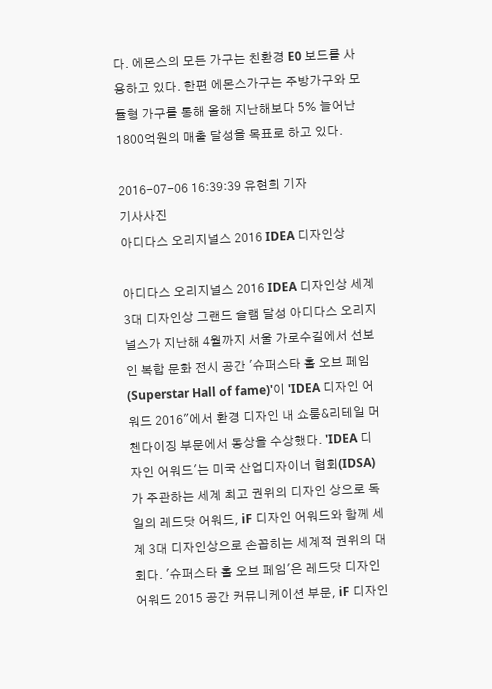다. 에몬스의 모든 가구는 친환경 E0 보드를 사용하고 있다. 한편 에몬스가구는 주방가구와 모듈형 가구를 통해 올해 지난해보다 5% 늘어난 1800억원의 매출 달성을 목표로 하고 있다.

2016-07-06 16:39:39 유현희 기자
기사사진
아디다스 오리지널스 2016 IDEA 디자인상

아디다스 오리지널스 2016 IDEA 디자인상 세계 3대 디자인상 그랜드 슬램 달성 아디다스 오리지널스가 지난해 4월까지 서울 가로수길에서 선보인 복합 문화 전시 공간 '슈퍼스타 홀 오브 페임(Superstar Hall of fame)'이 'IDEA 디자인 어워드 2016"에서 환경 디자인 내 쇼룸&리테일 머첸다이징 부문에서 동상을 수상했다. 'IDEA 디자인 어워드'는 미국 산업디자이너 협회(IDSA)가 주관하는 세계 최고 권위의 디자인 상으로 독일의 레드닷 어워드, iF 디자인 어워드와 함께 세계 3대 디자인상으로 손꼽히는 세계적 권위의 대회다. '슈퍼스타 홀 오브 페임'은 레드닷 디자인 어워드 2015 공간 커뮤니케이션 부문, iF 디자인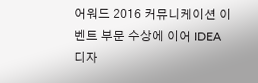어워드 2016 커뮤니케이션 이벤트 부문 수상에 이어 IDEA 디자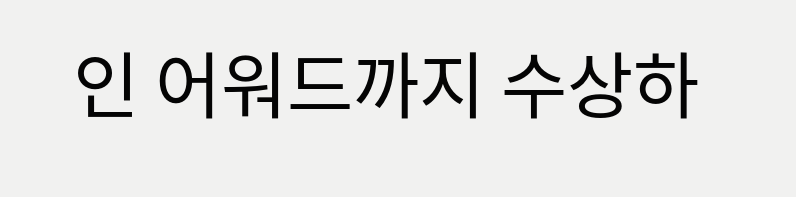인 어워드까지 수상하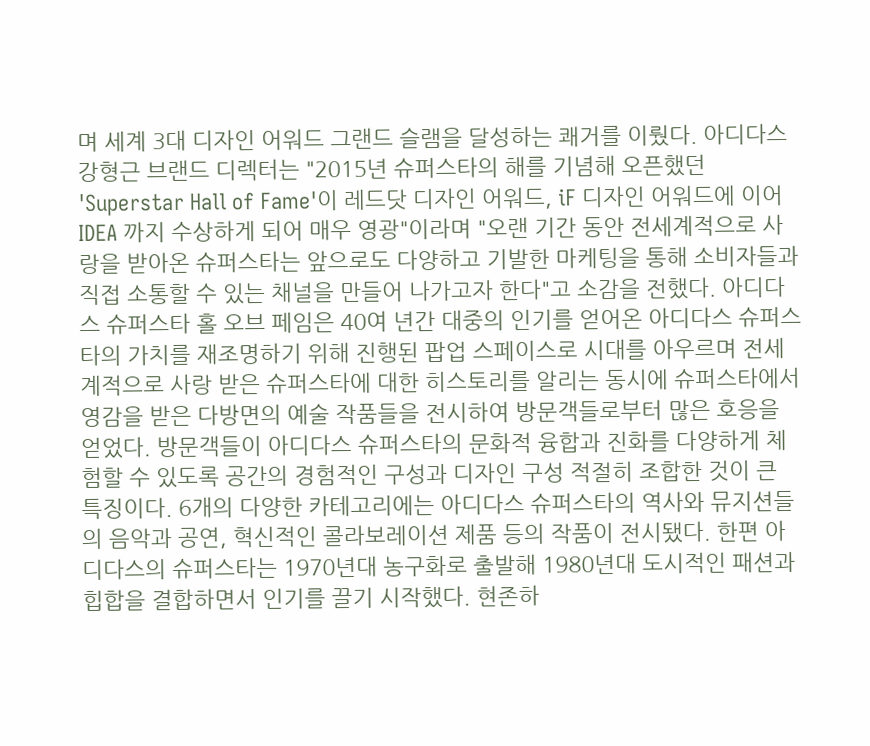며 세계 3대 디자인 어워드 그랜드 슬램을 달성하는 쾌거를 이뤘다. 아디다스 강형근 브랜드 디렉터는 "2015년 슈퍼스타의 해를 기념해 오픈했던 'Superstar Hall of Fame'이 레드닷 디자인 어워드, iF 디자인 어워드에 이어 IDEA 까지 수상하게 되어 매우 영광"이라며 "오랜 기간 동안 전세계적으로 사랑을 받아온 슈퍼스타는 앞으로도 다양하고 기발한 마케팅을 통해 소비자들과 직접 소통할 수 있는 채널을 만들어 나가고자 한다"고 소감을 전했다. 아디다스 슈퍼스타 홀 오브 페임은 40여 년간 대중의 인기를 얻어온 아디다스 슈퍼스타의 가치를 재조명하기 위해 진행된 팝업 스페이스로 시대를 아우르며 전세계적으로 사랑 받은 슈퍼스타에 대한 히스토리를 알리는 동시에 슈퍼스타에서 영감을 받은 다방면의 예술 작품들을 전시하여 방문객들로부터 많은 호응을 얻었다. 방문객들이 아디다스 슈퍼스타의 문화적 융합과 진화를 다양하게 체험할 수 있도록 공간의 경험적인 구성과 디자인 구성 적절히 조합한 것이 큰 특징이다. 6개의 다양한 카테고리에는 아디다스 슈퍼스타의 역사와 뮤지션들의 음악과 공연, 혁신적인 콜라보레이션 제품 등의 작품이 전시됐다. 한편 아디다스의 슈퍼스타는 1970년대 농구화로 출발해 1980년대 도시적인 패션과 힙합을 결합하면서 인기를 끌기 시작했다. 현존하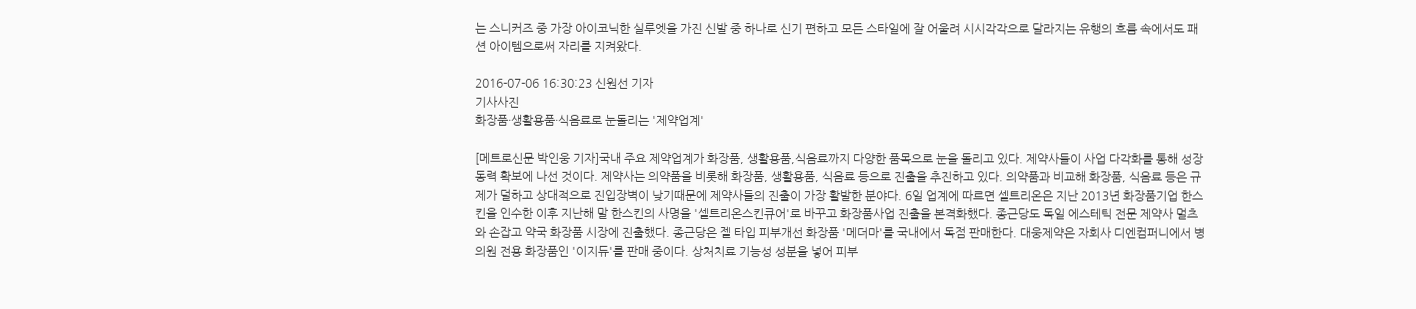는 스니커즈 중 가장 아이코닉한 실루엣을 가진 신발 중 하나로 신기 편하고 모든 스타일에 잘 어울려 시시각각으로 달라지는 유행의 흐름 속에서도 패션 아이템으로써 자리를 지켜왔다.

2016-07-06 16:30:23 신원선 기자
기사사진
화장품·생활용품·식음료로 눈돌리는 '제약업계'

[메트로신문 박인웅 기자]국내 주요 제약업계가 화장품, 생활용품,식음료까지 다양한 품목으로 눈을 돌리고 있다. 제약사들이 사업 다각화를 통해 성장 동력 확보에 나선 것이다. 제약사는 의약품을 비롯해 화장품, 생활용품, 식음료 등으로 진출을 추진하고 있다. 의약품과 비교해 화장품, 식음료 등은 규제가 덜하고 상대적으로 진입장벽이 낮기때문에 제약사들의 진출이 가장 활발한 분야다. 6일 업계에 따르면 셀트리온은 지난 2013년 화장품기업 한스킨을 인수한 이후 지난해 말 한스킨의 사명을 '셀트리온스킨큐어'로 바꾸고 화장품사업 진출을 본격화했다. 종근당도 독일 에스테틱 전문 제약사 멀츠와 손잡고 약국 화장품 시장에 진출했다. 종근당은 젤 타입 피부개선 화장품 '메더마'를 국내에서 독점 판매한다. 대웅제약은 자회사 디엔컴퍼니에서 병의원 전용 화장품인 '이지듀'를 판매 중이다. 상처치료 기능성 성분을 넣어 피부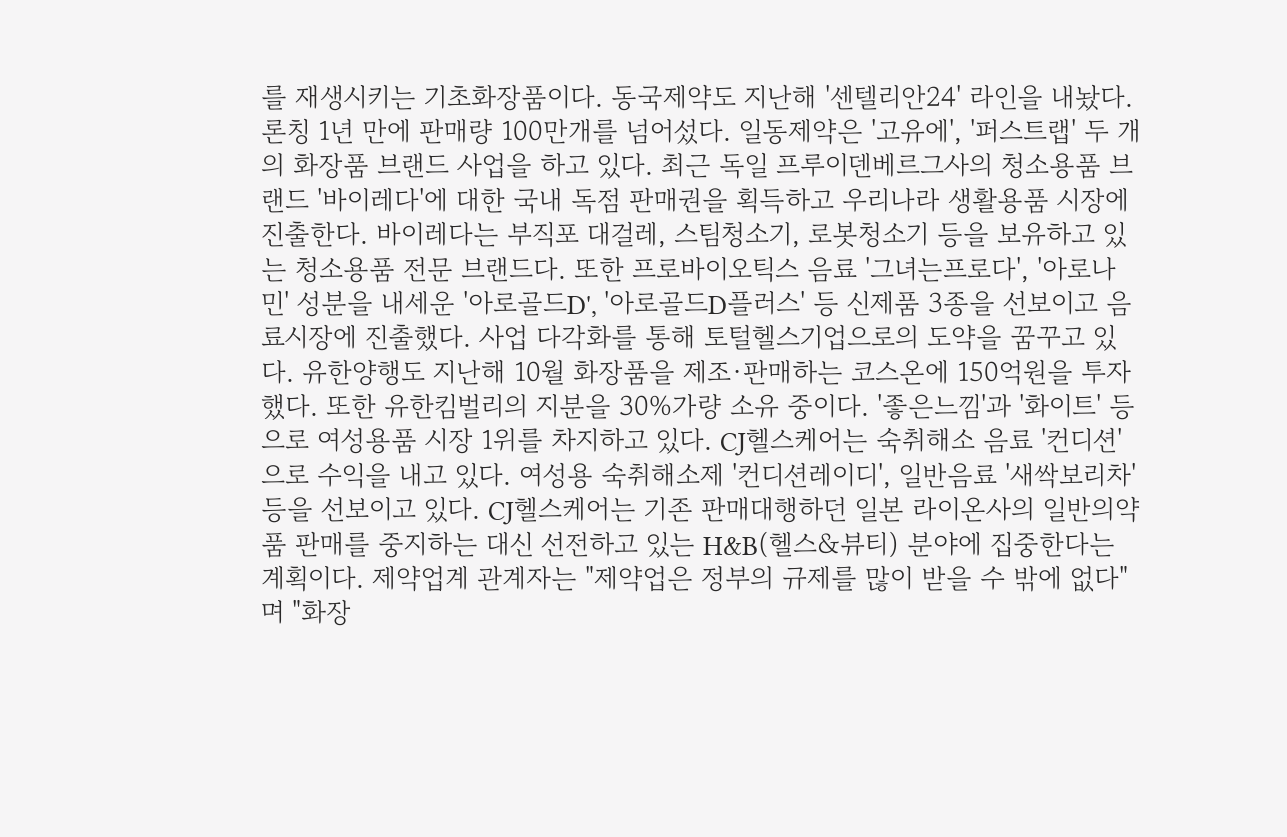를 재생시키는 기초화장품이다. 동국제약도 지난해 '센텔리안24' 라인을 내놨다. 론칭 1년 만에 판매량 100만개를 넘어섰다. 일동제약은 '고유에', '퍼스트랩' 두 개의 화장품 브랜드 사업을 하고 있다. 최근 독일 프루이덴베르그사의 청소용품 브랜드 '바이레다'에 대한 국내 독점 판매권을 획득하고 우리나라 생활용품 시장에 진출한다. 바이레다는 부직포 대걸레, 스팀청소기, 로봇청소기 등을 보유하고 있는 청소용품 전문 브랜드다. 또한 프로바이오틱스 음료 '그녀는프로다', '아로나민' 성분을 내세운 '아로골드D', '아로골드D플러스' 등 신제품 3종을 선보이고 음료시장에 진출했다. 사업 다각화를 통해 토털헬스기업으로의 도약을 꿈꾸고 있다. 유한양행도 지난해 10월 화장품을 제조·판매하는 코스온에 150억원을 투자했다. 또한 유한킴벌리의 지분을 30%가량 소유 중이다. '좋은느낌'과 '화이트' 등으로 여성용품 시장 1위를 차지하고 있다. CJ헬스케어는 숙취해소 음료 '컨디션'으로 수익을 내고 있다. 여성용 숙취해소제 '컨디션레이디', 일반음료 '새싹보리차' 등을 선보이고 있다. CJ헬스케어는 기존 판매대행하던 일본 라이온사의 일반의약품 판매를 중지하는 대신 선전하고 있는 H&B(헬스&뷰티) 분야에 집중한다는 계획이다. 제약업계 관계자는 "제약업은 정부의 규제를 많이 받을 수 밖에 없다"며 "화장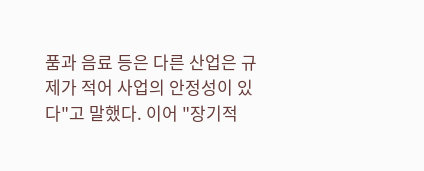품과 음료 등은 다른 산업은 규제가 적어 사업의 안정성이 있다"고 말했다. 이어 "장기적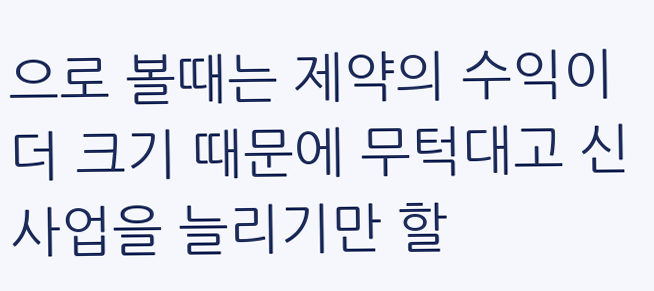으로 볼때는 제약의 수익이 더 크기 때문에 무턱대고 신사업을 늘리기만 할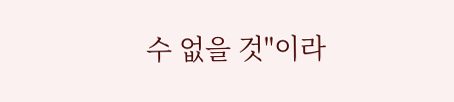수 없을 것"이라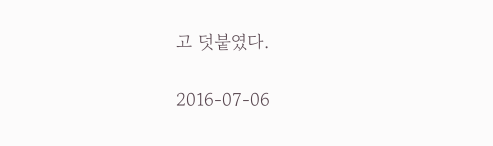고 덧붙였다.

2016-07-06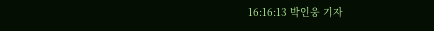16:16:13 박인웅 기자